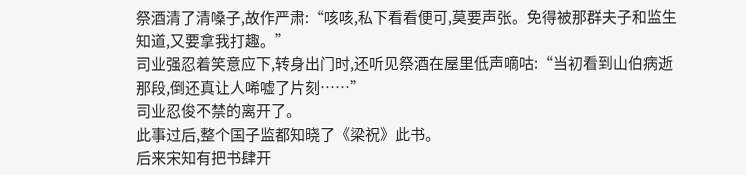祭酒清了清嗓子,故作严肃:“咳咳,私下看看便可,莫要声张。免得被那群夫子和监生知道,又要拿我打趣。”
司业强忍着笑意应下,转身出门时,还听见祭酒在屋里低声嘀咕:“当初看到山伯病逝那段,倒还真让人唏嘘了片刻……”
司业忍俊不禁的离开了。
此事过后,整个国子监都知晓了《梁祝》此书。
后来宋知有把书肆开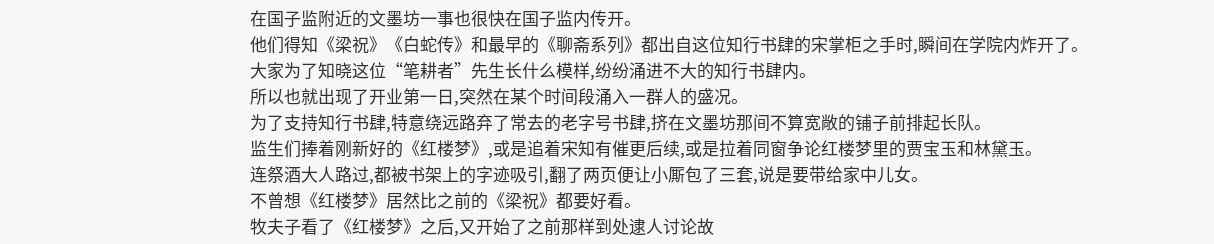在国子监附近的文墨坊一事也很快在国子监内传开。
他们得知《梁祝》《白蛇传》和最早的《聊斋系列》都出自这位知行书肆的宋掌柜之手时,瞬间在学院内炸开了。
大家为了知晓这位“笔耕者”先生长什么模样,纷纷涌进不大的知行书肆内。
所以也就出现了开业第一日,突然在某个时间段涌入一群人的盛况。
为了支持知行书肆,特意绕远路弃了常去的老字号书肆,挤在文墨坊那间不算宽敞的铺子前排起长队。
监生们捧着刚新好的《红楼梦》,或是追着宋知有催更后续,或是拉着同窗争论红楼梦里的贾宝玉和林黛玉。
连祭酒大人路过,都被书架上的字迹吸引,翻了两页便让小厮包了三套,说是要带给家中儿女。
不曾想《红楼梦》居然比之前的《梁祝》都要好看。
牧夫子看了《红楼梦》之后,又开始了之前那样到处逮人讨论故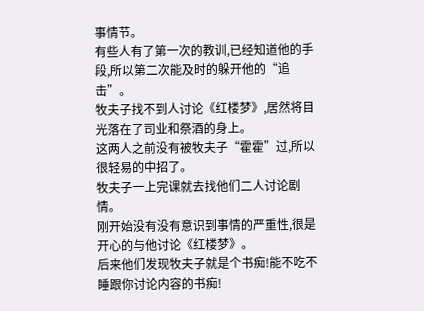事情节。
有些人有了第一次的教训,已经知道他的手段,所以第二次能及时的躲开他的“追击”。
牧夫子找不到人讨论《红楼梦》,居然将目光落在了司业和祭酒的身上。
这两人之前没有被牧夫子“霍霍”过,所以很轻易的中招了。
牧夫子一上完课就去找他们二人讨论剧情。
刚开始没有没有意识到事情的严重性,很是开心的与他讨论《红楼梦》。
后来他们发现牧夫子就是个书痴!能不吃不睡跟你讨论内容的书痴!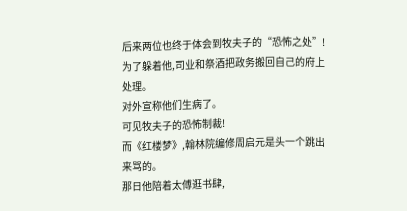后来两位也终于体会到牧夫子的“恐怖之处”!
为了躲着他,司业和祭酒把政务搬回自己的府上处理。
对外宣称他们生病了。
可见牧夫子的恐怖制裁!
而《红楼梦》,翰林院编修周启元是头一个跳出来骂的。
那日他陪着太傅逛书肆,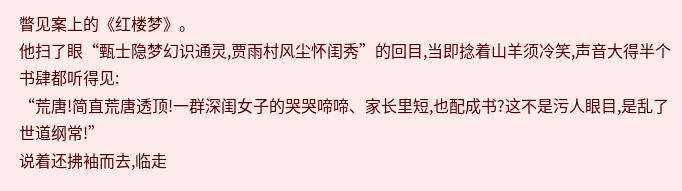瞥见案上的《红楼梦》。
他扫了眼“甄士隐梦幻识通灵,贾雨村风尘怀闺秀”的回目,当即捻着山羊须冷笑,声音大得半个书肆都听得见:
“荒唐!简直荒唐透顶!一群深闺女子的哭哭啼啼、家长里短,也配成书?这不是污人眼目,是乱了世道纲常!”
说着还拂袖而去,临走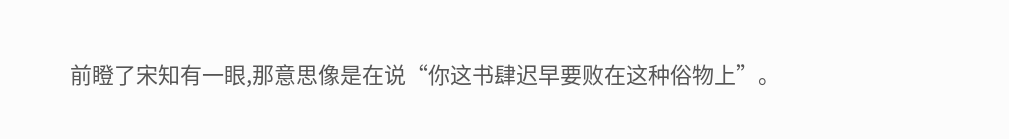前瞪了宋知有一眼,那意思像是在说“你这书肆迟早要败在这种俗物上”。